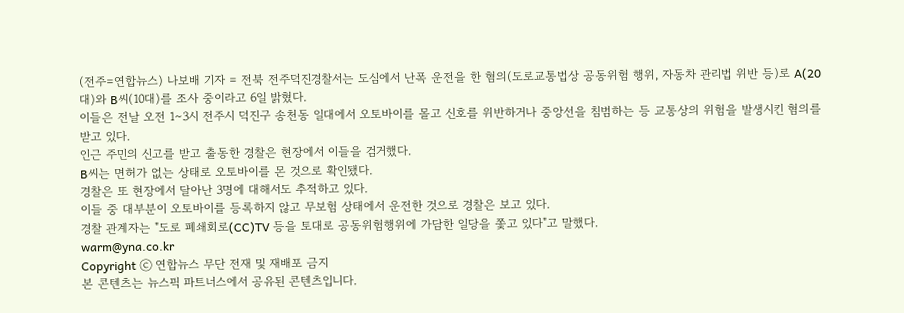(전주=연합뉴스) 나보배 기자 = 전북 전주덕진경찰서는 도심에서 난폭 운전을 한 혐의(도로교통법상 공동위험 행위, 자동차 관리법 위반 등)로 A(20대)와 B씨(10대)를 조사 중이라고 6일 밝혔다.
이들은 전날 오전 1∼3시 전주시 덕진구 송천동 일대에서 오토바이를 몰고 신호를 위반하거나 중앙선을 침범하는 등 교통상의 위험을 발생시킨 혐의를 받고 있다.
인근 주민의 신고를 받고 출동한 경찰은 현장에서 이들을 검거했다.
B씨는 면허가 없는 상태로 오토바이를 몬 것으로 확인됐다.
경찰은 또 현장에서 달아난 3명에 대해서도 추적하고 있다.
이들 중 대부분이 오토바이를 등록하지 않고 무보험 상태에서 운전한 것으로 경찰은 보고 있다.
경찰 관계자는 "도로 폐쇄회로(CC)TV 등을 토대로 공동위험행위에 가담한 일당을 쫓고 있다"고 말했다.
warm@yna.co.kr
Copyright ⓒ 연합뉴스 무단 전재 및 재배포 금지
본 콘텐츠는 뉴스픽 파트너스에서 공유된 콘텐츠입니다.